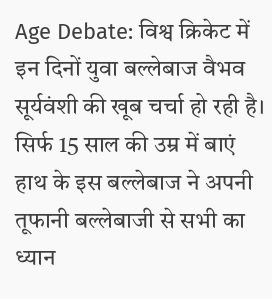Age Debate: विश्व क्रिकेट में इन दिनों युवा बल्लेबाज वैभव सूर्यवंशी की खूब चर्चा हो रही है। सिर्फ 15 साल की उम्र में बाएं हाथ के इस बल्लेबाज ने अपनी तूफानी बल्लेबाजी से सभी का ध्यान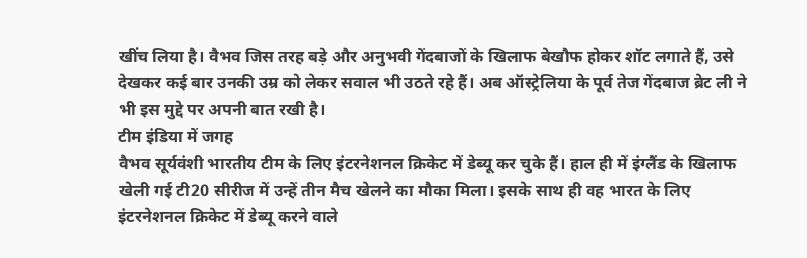खींच लिया है। वैभव जिस तरह बड़े और अनुभवी गेंदबाजों के खिलाफ बेखौफ होकर शॉट लगाते हैं, उसे देखकर कई बार उनकी उम्र को लेकर सवाल भी उठते रहे हैं। अब ऑस्ट्रेलिया के पूर्व तेज गेंदबाज ब्रेट ली ने भी इस मुद्दे पर अपनी बात रखी है।
टीम इंडिया में जगह
वैभव सूर्यवंशी भारतीय टीम के लिए इंटरनेशनल क्रिकेट में डेब्यू कर चुके हैं। हाल ही में इंग्लैंड के खिलाफ खेली गई टी20 सीरीज में उन्हें तीन मैच खेलने का मौका मिला। इसके साथ ही वह भारत के लिए इंटरनेशनल क्रिकेट में डेब्यू करने वाले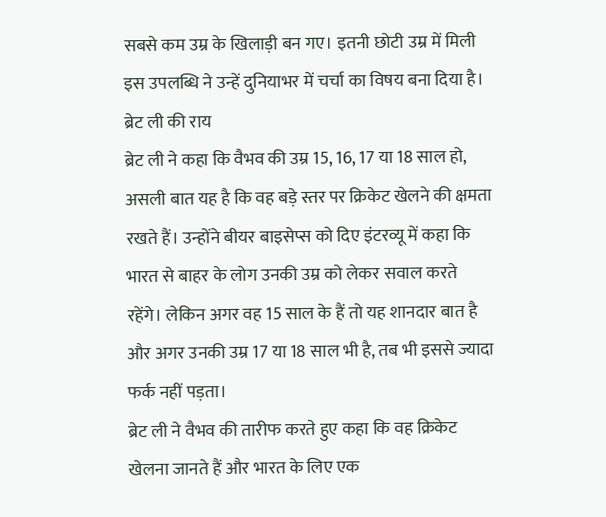सबसे कम उम्र के खिलाड़ी बन गए। इतनी छोटी उम्र में मिली इस उपलब्धि ने उन्हें दुनियाभर में चर्चा का विषय बना दिया है।
ब्रेट ली की राय
ब्रेट ली ने कहा कि वैभव की उम्र 15, 16, 17 या 18 साल हो, असली बात यह है कि वह बड़े स्तर पर क्रिकेट खेलने की क्षमता रखते हैं। उन्होंने बीयर बाइसेप्स को दिए इंटरव्यू में कहा कि भारत से बाहर के लोग उनकी उम्र को लेकर सवाल करते रहेंगे। लेकिन अगर वह 15 साल के हैं तो यह शानदार बात है और अगर उनकी उम्र 17 या 18 साल भी है, तब भी इससे ज्यादा फर्क नहीं पड़ता।
ब्रेट ली ने वैभव की तारीफ करते हुए कहा कि वह क्रिकेट खेलना जानते हैं और भारत के लिए एक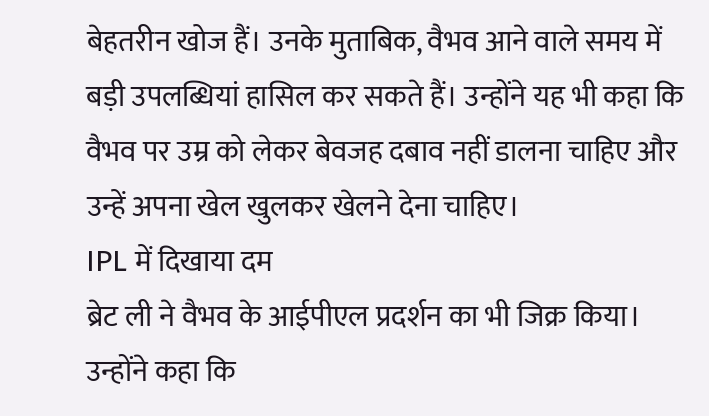बेहतरीन खोज हैं। उनके मुताबिक, वैभव आने वाले समय में बड़ी उपलब्धियां हासिल कर सकते हैं। उन्होंने यह भी कहा कि वैभव पर उम्र को लेकर बेवजह दबाव नहीं डालना चाहिए और उन्हें अपना खेल खुलकर खेलने देना चाहिए।
IPL में दिखाया दम
ब्रेट ली ने वैभव के आईपीएल प्रदर्शन का भी जिक्र किया। उन्होंने कहा कि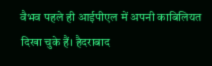वैभव पहले ही आईपीएल में अपनी काबिलियत दिखा चुके हैं। हैदराबाद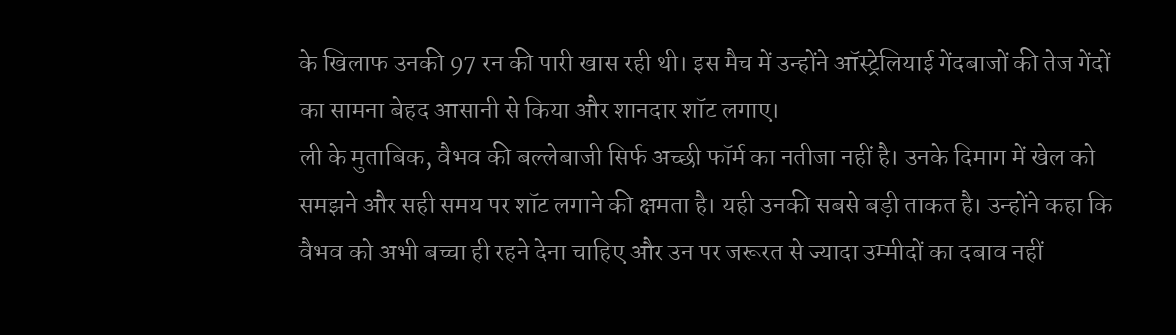के खिलाफ उनकी 97 रन की पारी खास रही थी। इस मैच में उन्होंने ऑस्ट्रेलियाई गेंदबाजों की तेज गेंदों का सामना बेहद आसानी से किया और शानदार शॉट लगाए।
ली के मुताबिक, वैभव की बल्लेबाजी सिर्फ अच्छी फॉर्म का नतीजा नहीं है। उनके दिमाग में खेल को समझने और सही समय पर शॉट लगाने की क्षमता है। यही उनकी सबसे बड़ी ताकत है। उन्होंने कहा कि वैभव को अभी बच्चा ही रहने देना चाहिए और उन पर जरूरत से ज्यादा उम्मीदों का दबाव नहीं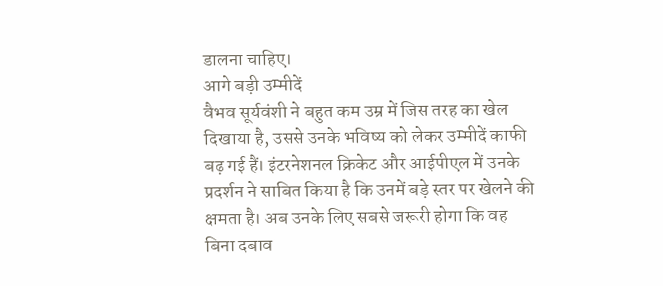डालना चाहिए।
आगे बड़ी उम्मीदें
वैभव सूर्यवंशी ने बहुत कम उम्र में जिस तरह का खेल दिखाया है, उससे उनके भविष्य को लेकर उम्मीदें काफी बढ़ गई हैं। इंटरनेशनल क्रिकेट और आईपीएल में उनके प्रदर्शन ने साबित किया है कि उनमें बड़े स्तर पर खेलने की क्षमता है। अब उनके लिए सबसे जरूरी होगा कि वह बिना दबाव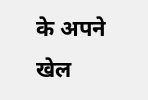के अपने खेल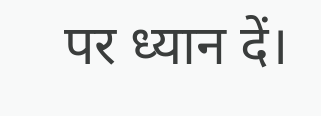पर ध्यान दें।